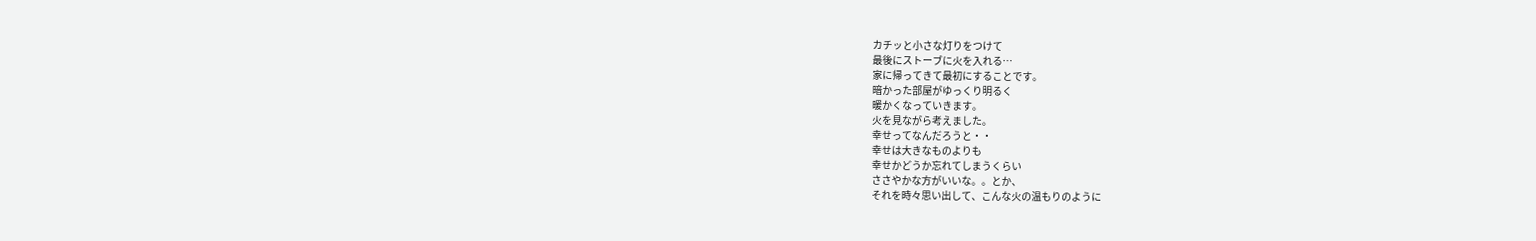カチッと小さな灯りをつけて
最後にストーブに火を入れる…
家に帰ってきて最初にすることです。
暗かった部屋がゆっくり明るく
暖かくなっていきます。
火を見ながら考えました。
幸せってなんだろうと・・
幸せは大きなものよりも
幸せかどうか忘れてしまうくらい
ささやかな方がいいな。。とか、
それを時々思い出して、こんな火の温もりのように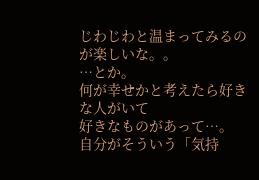じわじわと温まってみるのが楽しいな。。
…とか。
何が幸せかと考えたら好きな人がいて
好きなものがあって…。
自分がそういう「気持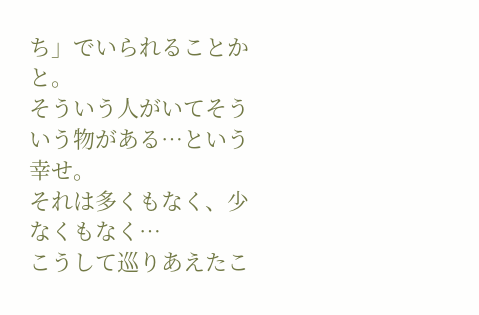ち」でいられることかと。
そういう人がいてそういう物がある…という幸せ。
それは多くもなく、少なくもなく…
こうして巡りあえたこ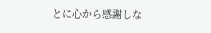とに心から感謝しな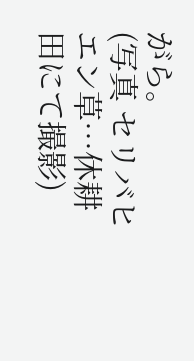がら。
(写真 セリバヒエン草…休耕田にて撮影)